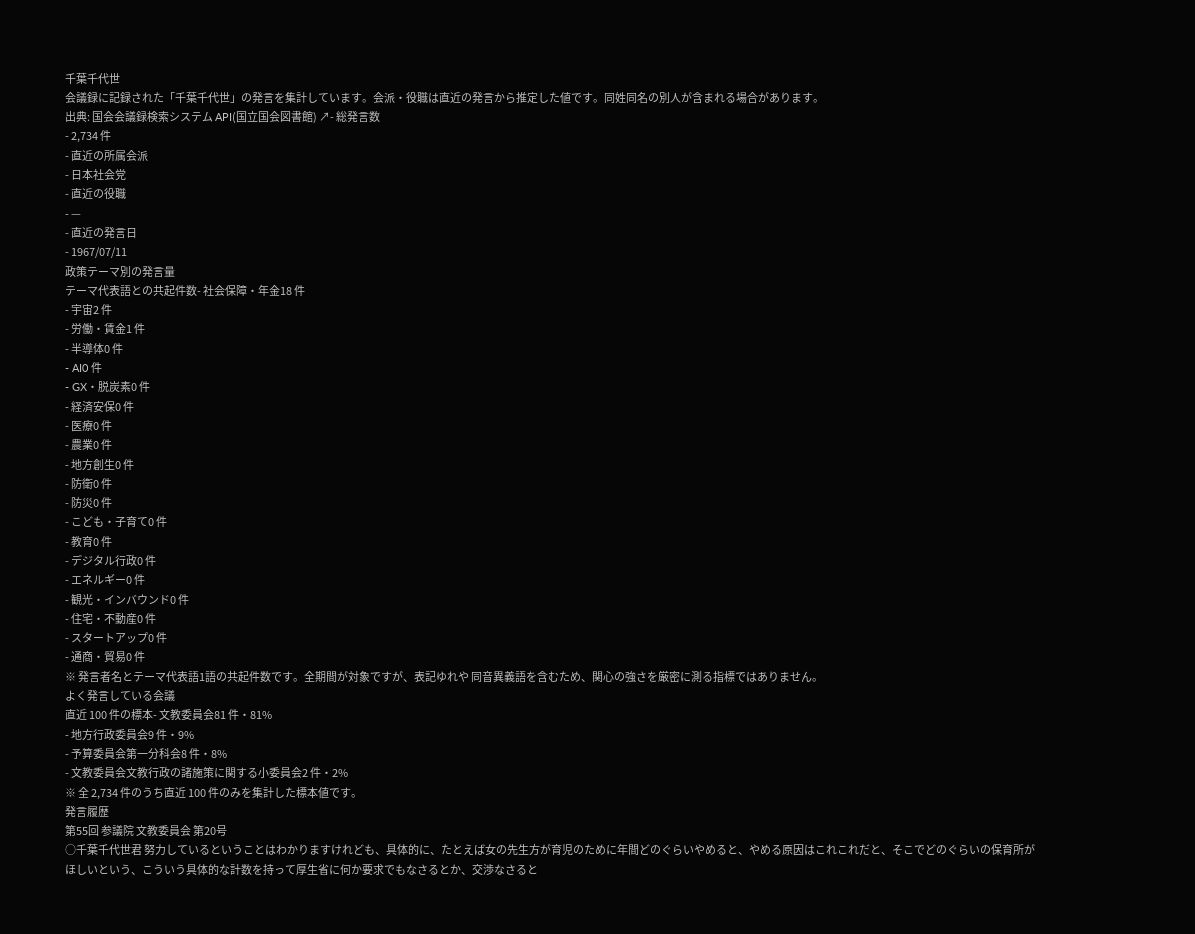千葉千代世
会議録に記録された「千葉千代世」の発言を集計しています。会派・役職は直近の発言から推定した値です。同姓同名の別人が含まれる場合があります。
出典: 国会会議録検索システム API(国立国会図書館) ↗- 総発言数
- 2,734 件
- 直近の所属会派
- 日本社会党
- 直近の役職
- —
- 直近の発言日
- 1967/07/11
政策テーマ別の発言量
テーマ代表語との共起件数- 社会保障・年金18 件
- 宇宙2 件
- 労働・賃金1 件
- 半導体0 件
- AI0 件
- GX・脱炭素0 件
- 経済安保0 件
- 医療0 件
- 農業0 件
- 地方創生0 件
- 防衛0 件
- 防災0 件
- こども・子育て0 件
- 教育0 件
- デジタル行政0 件
- エネルギー0 件
- 観光・インバウンド0 件
- 住宅・不動産0 件
- スタートアップ0 件
- 通商・貿易0 件
※ 発言者名とテーマ代表語1語の共起件数です。全期間が対象ですが、表記ゆれや 同音異義語を含むため、関心の強さを厳密に測る指標ではありません。
よく発言している会議
直近 100 件の標本- 文教委員会81 件・81%
- 地方行政委員会9 件・9%
- 予算委員会第一分科会8 件・8%
- 文教委員会文教行政の諸施策に関する小委員会2 件・2%
※ 全 2,734 件のうち直近 100 件のみを集計した標本値です。
発言履歴
第55回 参議院 文教委員会 第20号
○千葉千代世君 努力しているということはわかりますけれども、具体的に、たとえば女の先生方が育児のために年間どのぐらいやめると、やめる原因はこれこれだと、そこでどのぐらいの保育所がほしいという、こういう具体的な計数を持って厚生省に何か要求でもなさるとか、交渉なさると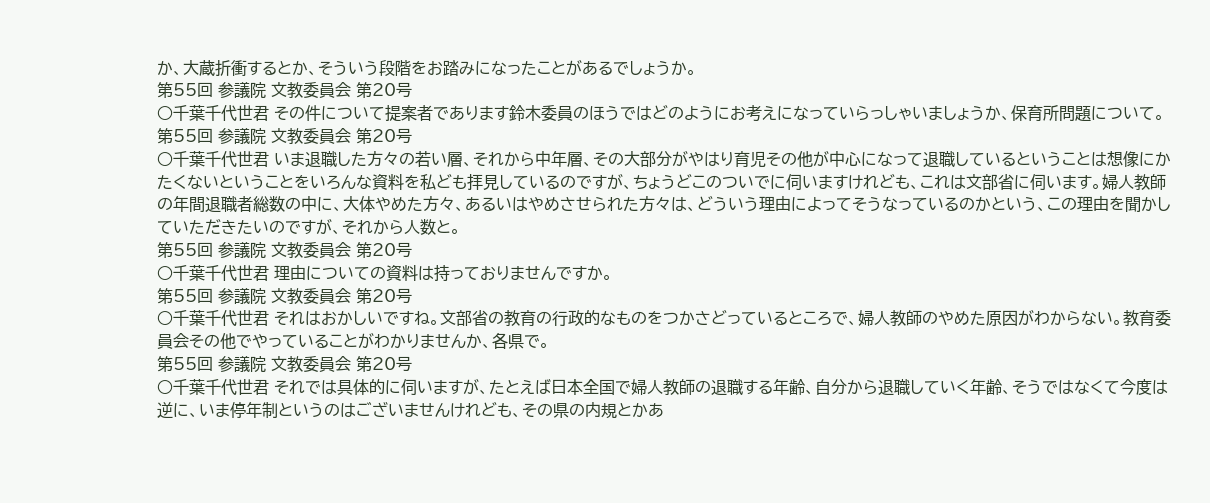か、大蔵折衝するとか、そういう段階をお踏みになったことがあるでしょうか。
第55回 参議院 文教委員会 第20号
○千葉千代世君 その件について提案者であります鈴木委員のほうではどのようにお考えになっていらっしゃいましょうか、保育所問題について。
第55回 参議院 文教委員会 第20号
○千葉千代世君 いま退職した方々の若い層、それから中年層、その大部分がやはり育児その他が中心になって退職しているということは想像にかたくないということをいろんな資料を私ども拝見しているのですが、ちょうどこのついでに伺いますけれども、これは文部省に伺います。婦人教師の年間退職者総数の中に、大体やめた方々、あるいはやめさせられた方々は、どういう理由によってそうなっているのかという、この理由を聞かしていただきたいのですが、それから人数と。
第55回 参議院 文教委員会 第20号
○千葉千代世君 理由についての資料は持っておりませんですか。
第55回 参議院 文教委員会 第20号
○千葉千代世君 それはおかしいですね。文部省の教育の行政的なものをつかさどっているところで、婦人教師のやめた原因がわからない。教育委員会その他でやっていることがわかりませんか、各県で。
第55回 参議院 文教委員会 第20号
○千葉千代世君 それでは具体的に伺いますが、たとえば日本全国で婦人教師の退職する年齢、自分から退職していく年齢、そうではなくて今度は逆に、いま停年制というのはございませんけれども、その県の内規とかあ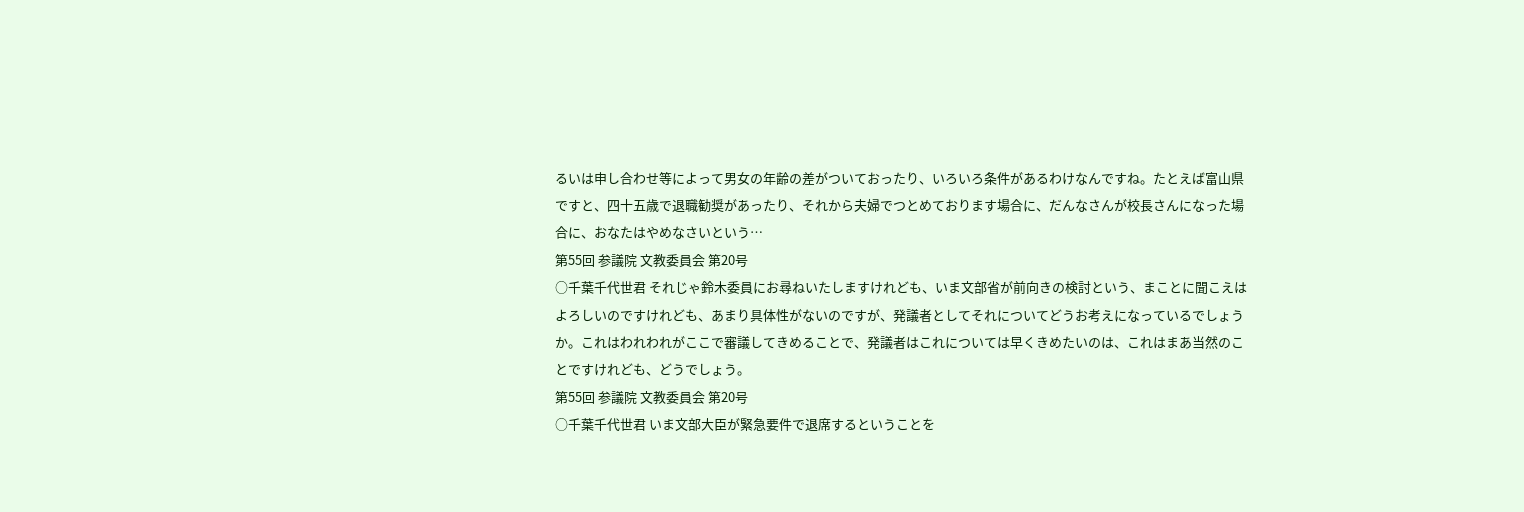るいは申し合わせ等によって男女の年齢の差がついておったり、いろいろ条件があるわけなんですね。たとえば富山県ですと、四十五歳で退職勧奨があったり、それから夫婦でつとめております場合に、だんなさんが校長さんになった場合に、おなたはやめなさいという…
第55回 参議院 文教委員会 第20号
○千葉千代世君 それじゃ鈴木委員にお尋ねいたしますけれども、いま文部省が前向きの検討という、まことに聞こえはよろしいのですけれども、あまり具体性がないのですが、発議者としてそれについてどうお考えになっているでしょうか。これはわれわれがここで審議してきめることで、発議者はこれについては早くきめたいのは、これはまあ当然のことですけれども、どうでしょう。
第55回 参議院 文教委員会 第20号
○千葉千代世君 いま文部大臣が緊急要件で退席するということを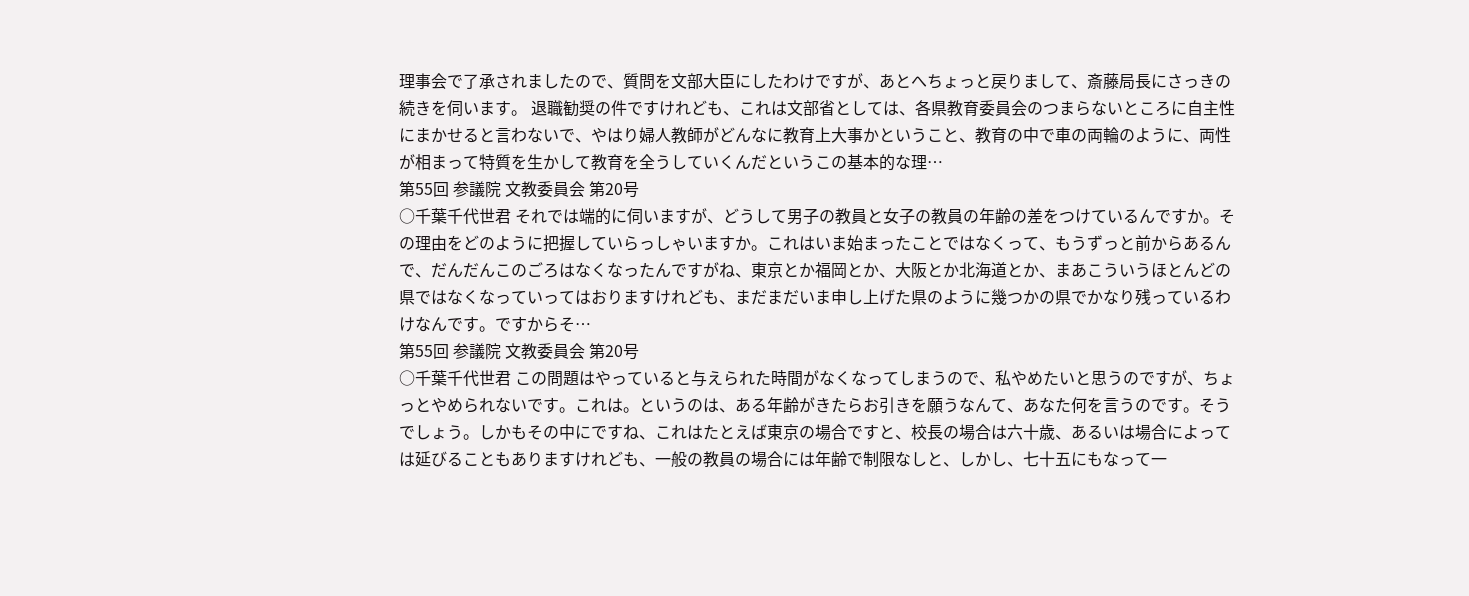理事会で了承されましたので、質問を文部大臣にしたわけですが、あとへちょっと戻りまして、斎藤局長にさっきの続きを伺います。 退職勧奨の件ですけれども、これは文部省としては、各県教育委員会のつまらないところに自主性にまかせると言わないで、やはり婦人教師がどんなに教育上大事かということ、教育の中で車の両輪のように、両性が相まって特質を生かして教育を全うしていくんだというこの基本的な理…
第55回 参議院 文教委員会 第20号
○千葉千代世君 それでは端的に伺いますが、どうして男子の教員と女子の教員の年齢の差をつけているんですか。その理由をどのように把握していらっしゃいますか。これはいま始まったことではなくって、もうずっと前からあるんで、だんだんこのごろはなくなったんですがね、東京とか福岡とか、大阪とか北海道とか、まあこういうほとんどの県ではなくなっていってはおりますけれども、まだまだいま申し上げた県のように幾つかの県でかなり残っているわけなんです。ですからそ…
第55回 参議院 文教委員会 第20号
○千葉千代世君 この問題はやっていると与えられた時間がなくなってしまうので、私やめたいと思うのですが、ちょっとやめられないです。これは。というのは、ある年齢がきたらお引きを願うなんて、あなた何を言うのです。そうでしょう。しかもその中にですね、これはたとえば東京の場合ですと、校長の場合は六十歳、あるいは場合によっては延びることもありますけれども、一般の教員の場合には年齢で制限なしと、しかし、七十五にもなって一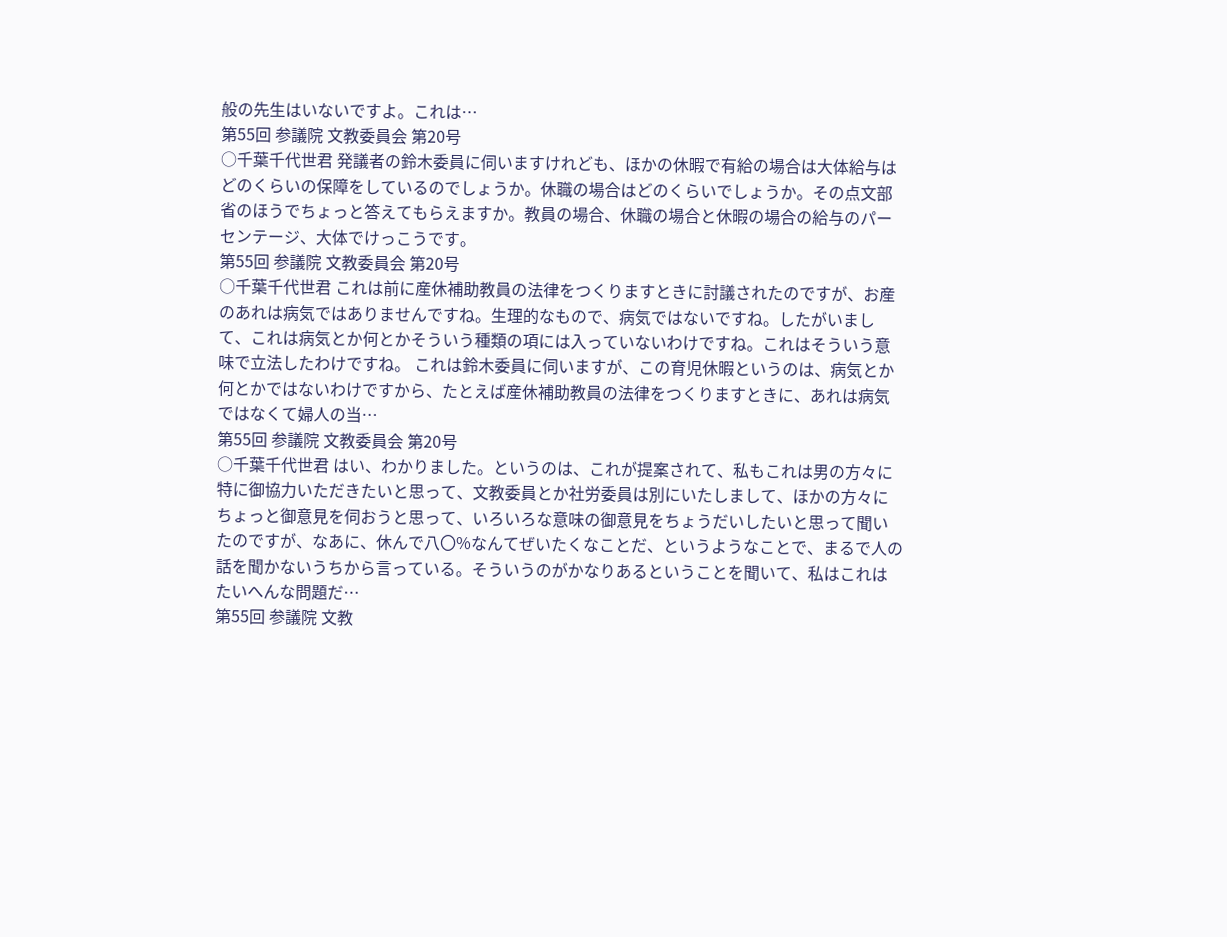般の先生はいないですよ。これは…
第55回 参議院 文教委員会 第20号
○千葉千代世君 発議者の鈴木委員に伺いますけれども、ほかの休暇で有給の場合は大体給与はどのくらいの保障をしているのでしょうか。休職の場合はどのくらいでしょうか。その点文部省のほうでちょっと答えてもらえますか。教員の場合、休職の場合と休暇の場合の給与のパーセンテージ、大体でけっこうです。
第55回 参議院 文教委員会 第20号
○千葉千代世君 これは前に産休補助教員の法律をつくりますときに討議されたのですが、お産のあれは病気ではありませんですね。生理的なもので、病気ではないですね。したがいまして、これは病気とか何とかそういう種類の項には入っていないわけですね。これはそういう意味で立法したわけですね。 これは鈴木委員に伺いますが、この育児休暇というのは、病気とか何とかではないわけですから、たとえば産休補助教員の法律をつくりますときに、あれは病気ではなくて婦人の当…
第55回 参議院 文教委員会 第20号
○千葉千代世君 はい、わかりました。というのは、これが提案されて、私もこれは男の方々に特に御協力いただきたいと思って、文教委員とか社労委員は別にいたしまして、ほかの方々にちょっと御意見を伺おうと思って、いろいろな意味の御意見をちょうだいしたいと思って聞いたのですが、なあに、休んで八〇%なんてぜいたくなことだ、というようなことで、まるで人の話を聞かないうちから言っている。そういうのがかなりあるということを聞いて、私はこれはたいへんな問題だ…
第55回 参議院 文教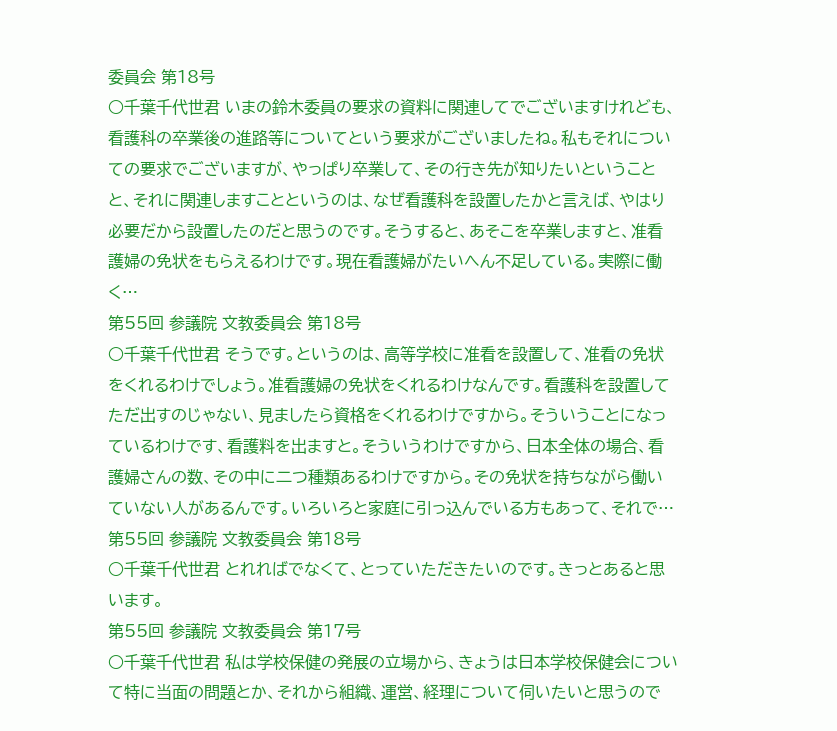委員会 第18号
○千葉千代世君 いまの鈴木委員の要求の資料に関連してでございますけれども、看護科の卒業後の進路等についてという要求がございましたね。私もそれについての要求でございますが、やっぱり卒業して、その行き先が知りたいということと、それに関連しますことというのは、なぜ看護科を設置したかと言えば、やはり必要だから設置したのだと思うのです。そうすると、あそこを卒業しますと、准看護婦の免状をもらえるわけです。現在看護婦がたいへん不足している。実際に働く…
第55回 参議院 文教委員会 第18号
○千葉千代世君 そうです。というのは、高等学校に准看を設置して、准看の免状をくれるわけでしょう。准看護婦の免状をくれるわけなんです。看護科を設置してただ出すのじゃない、見ましたら資格をくれるわけですから。そういうことになっているわけです、看護料を出ますと。そういうわけですから、日本全体の場合、看護婦さんの数、その中に二つ種類あるわけですから。その免状を持ちながら働いていない人があるんです。いろいろと家庭に引っ込んでいる方もあって、それで…
第55回 参議院 文教委員会 第18号
○千葉千代世君 とれればでなくて、とっていただきたいのです。きっとあると思います。
第55回 参議院 文教委員会 第17号
○千葉千代世君 私は学校保健の発展の立場から、きょうは日本学校保健会について特に当面の問題とか、それから組織、運営、経理について伺いたいと思うので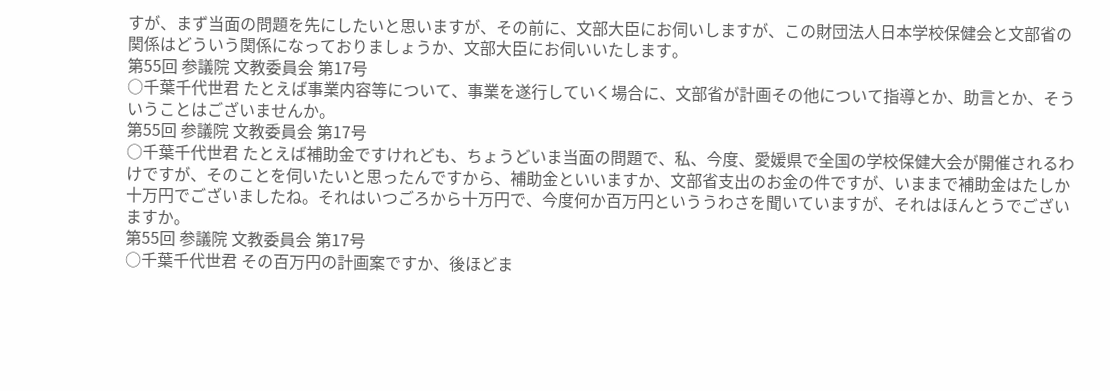すが、まず当面の問題を先にしたいと思いますが、その前に、文部大臣にお伺いしますが、この財団法人日本学校保健会と文部省の関係はどういう関係になっておりましょうか、文部大臣にお伺いいたします。
第55回 参議院 文教委員会 第17号
○千葉千代世君 たとえば事業内容等について、事業を遂行していく場合に、文部省が計画その他について指導とか、助言とか、そういうことはございませんか。
第55回 参議院 文教委員会 第17号
○千葉千代世君 たとえば補助金ですけれども、ちょうどいま当面の問題で、私、今度、愛媛県で全国の学校保健大会が開催されるわけですが、そのことを伺いたいと思ったんですから、補助金といいますか、文部省支出のお金の件ですが、いままで補助金はたしか十万円でございましたね。それはいつごろから十万円で、今度何か百万円といううわさを聞いていますが、それはほんとうでございますか。
第55回 参議院 文教委員会 第17号
○千葉千代世君 その百万円の計画案ですか、後ほどま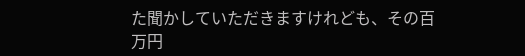た聞かしていただきますけれども、その百万円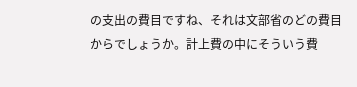の支出の費目ですね、それは文部省のどの費目からでしょうか。計上費の中にそういう費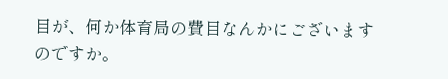目が、何か体育局の費目なんかにございますのですか。